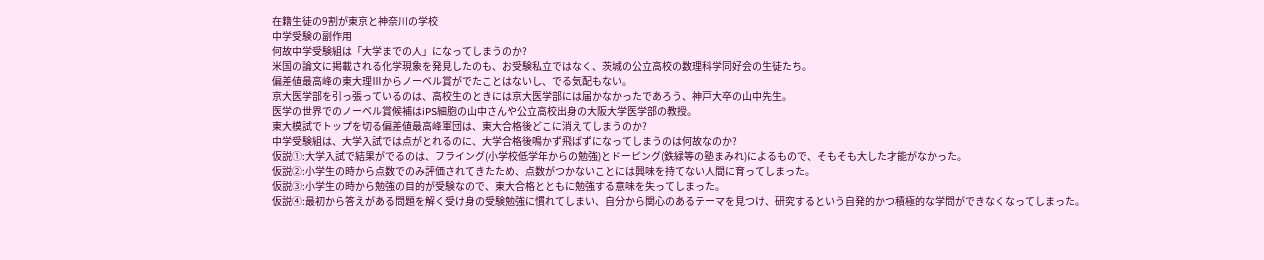在籍生徒の9割が東京と神奈川の学校
中学受験の副作用
何故中学受験組は「大学までの人」になってしまうのか?
米国の論文に掲載される化学現象を発見したのも、お受験私立ではなく、茨城の公立高校の数理科学同好会の生徒たち。
偏差値最高峰の東大理Ⅲからノーベル賞がでたことはないし、でる気配もない。
京大医学部を引っ張っているのは、高校生のときには京大医学部には届かなかったであろう、神戸大卒の山中先生。
医学の世界でのノーベル賞候補はiPS細胞の山中さんや公立高校出身の大阪大学医学部の教授。
東大模試でトップを切る偏差値最高峰軍団は、東大合格後どこに消えてしまうのか?
中学受験組は、大学入試では点がとれるのに、大学合格後鳴かず飛ばずになってしまうのは何故なのか?
仮説①:大学入試で結果がでるのは、フライング(小学校低学年からの勉強)とドーピング(鉄緑等の塾まみれ)によるもので、そもそも大した才能がなかった。
仮説②:小学生の時から点数でのみ評価されてきたため、点数がつかないことには興味を持てない人間に育ってしまった。
仮説③:小学生の時から勉強の目的が受験なので、東大合格とともに勉強する意味を失ってしまった。
仮説④:最初から答えがある問題を解く受け身の受験勉強に慣れてしまい、自分から関心のあるテーマを見つけ、研究するという自発的かつ積極的な学問ができなくなってしまった。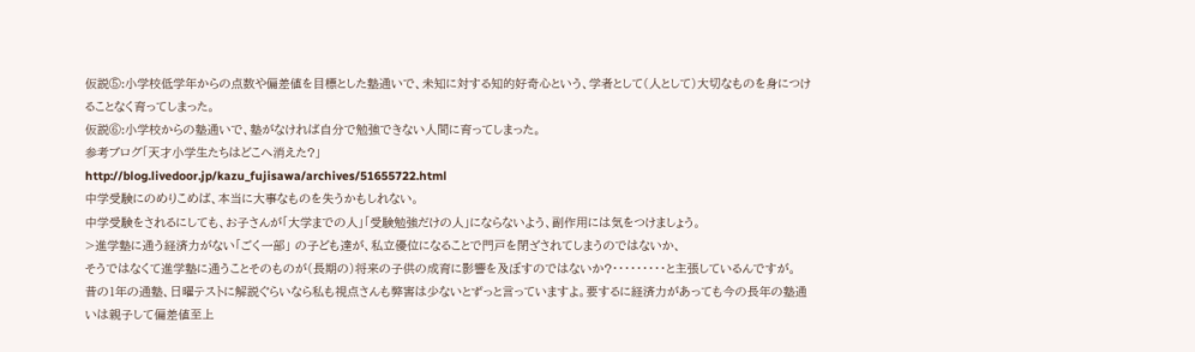仮説⑤:小学校低学年からの点数や偏差値を目標とした塾通いで、未知に対する知的好奇心という、学者として(人として)大切なものを身につけることなく育ってしまった。
仮説⑥:小学校からの塾通いで、塾がなければ自分で勉強できない人間に育ってしまった。
参考ブログ「天才小学生たちはどこへ消えた?」
http://blog.livedoor.jp/kazu_fujisawa/archives/51655722.html
中学受験にのめりこめば、本当に大事なものを失うかもしれない。
中学受験をされるにしても、お子さんが「大学までの人」「受験勉強だけの人」にならないよう、副作用には気をつけましょう。
>進学塾に通う経済力がない「ごく一部」 の子ども達が、私立優位になることで門戸を閉ざされてしまうのではないか、
そうではなくて進学塾に通うことそのものが(長期の)将来の子供の成育に影響を及ぼすのではないか?・・・・・・・・・と主張しているんですが。
昔の1年の通塾、日曜テストに解説ぐらいなら私も視点さんも弊害は少ないとずっと言っていますよ。要するに経済力があっても今の長年の塾通いは親子して偏差値至上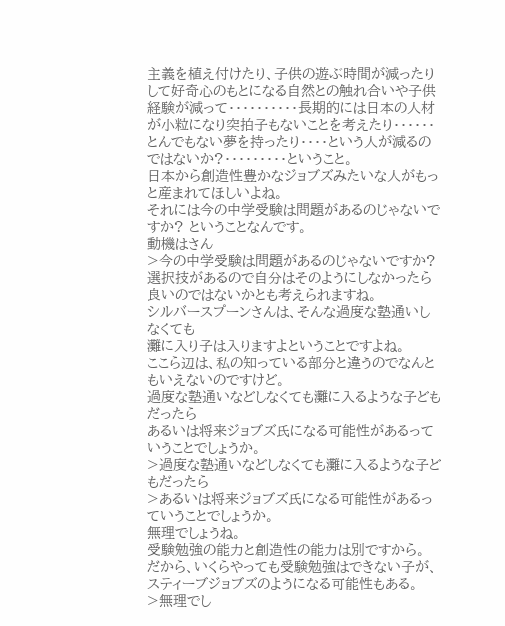主義を植え付けたり、子供の遊ぶ時間が減ったりして好奇心のもとになる自然との触れ合いや子供経験が減って・・・・・・・・・・長期的には日本の人材が小粒になり突拍子もないことを考えたり・・・・・・とんでもない夢を持ったり・・・・という人が減るのではないか?・・・・・・・・・ということ。
日本から創造性豊かなジョブズみたいな人がもっと産まれてほしいよね。
それには今の中学受験は問題があるのじゃないですか? ということなんです。
動機はさん
>今の中学受験は問題があるのじゃないですか?
選択技があるので自分はそのようにしなかったら良いのではないかとも考えられますね。
シルバースプーンさんは、そんな過度な塾通いしなくても
灘に入り子は入りますよということですよね。
ここら辺は、私の知っている部分と違うのでなんともいえないのですけど。
過度な塾通いなどしなくても灘に入るような子どもだったら
あるいは将来ジョブズ氏になる可能性があるっていうことでしょうか。
>過度な塾通いなどしなくても灘に入るような子どもだったら
>あるいは将来ジョブズ氏になる可能性があるっていうことでしょうか。
無理でしょうね。
受験勉強の能力と創造性の能力は別ですから。
だから、いくらやっても受験勉強はできない子が、スティーブジョブズのようになる可能性もある。
>無理でし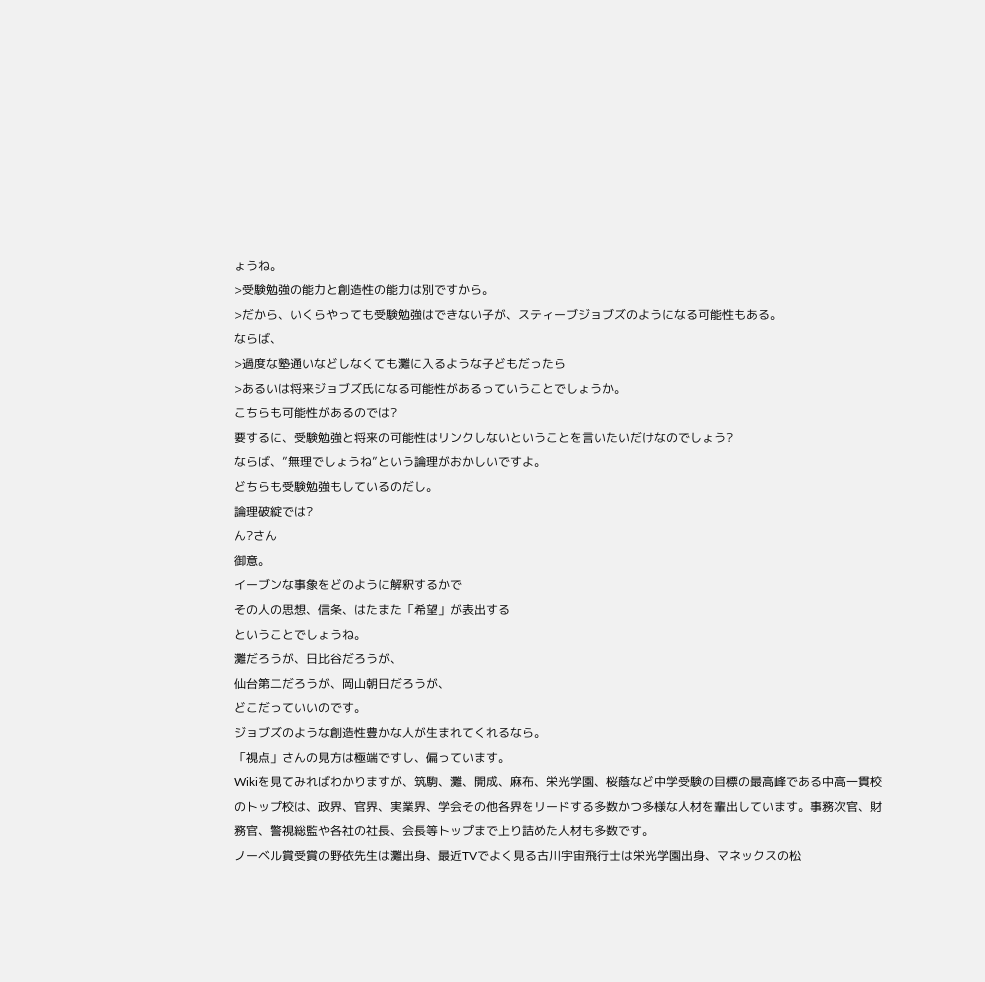ょうね。
>受験勉強の能力と創造性の能力は別ですから。
>だから、いくらやっても受験勉強はできない子が、スティーブジョブズのようになる可能性もある。
ならば、
>過度な塾通いなどしなくても灘に入るような子どもだったら
>あるいは将来ジョブズ氏になる可能性があるっていうことでしょうか。
こちらも可能性があるのでは?
要するに、受験勉強と将来の可能性はリンクしないということを言いたいだけなのでしょう?
ならば、”無理でしょうね”という論理がおかしいですよ。
どちらも受験勉強もしているのだし。
論理破綻では?
ん?さん
御意。
イーブンな事象をどのように解釈するかで
その人の思想、信条、はたまた「希望」が表出する
ということでしょうね。
灘だろうが、日比谷だろうが、
仙台第二だろうが、岡山朝日だろうが、
どこだっていいのです。
ジョブズのような創造性豊かな人が生まれてくれるなら。
「視点」さんの見方は極端ですし、偏っています。
Wikiを見てみればわかりますが、筑駒、灘、開成、麻布、栄光学園、桜蔭など中学受験の目標の最高峰である中高一貫校のトップ校は、政界、官界、実業界、学会その他各界をリードする多数かつ多様な人材を輩出しています。事務次官、財務官、警視総監や各社の社長、会長等トップまで上り詰めた人材も多数です。
ノーベル賞受賞の野依先生は灘出身、最近TVでよく見る古川宇宙飛行士は栄光学園出身、マネックスの松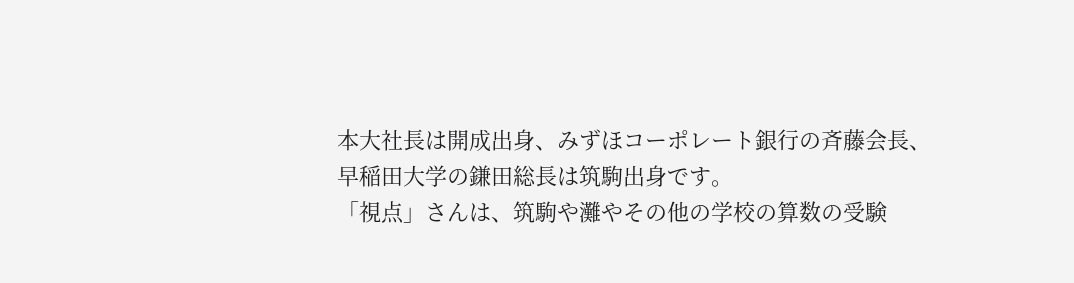本大社長は開成出身、みずほコーポレート銀行の斉藤会長、早稲田大学の鎌田総長は筑駒出身です。
「視点」さんは、筑駒や灘やその他の学校の算数の受験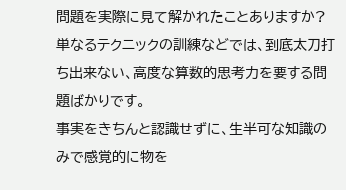問題を実際に見て解かれたことありますか? 単なるテクニックの訓練などでは、到底太刀打ち出来ない、高度な算数的思考力を要する問題ばかりです。
事実をきちんと認識せずに、生半可な知識のみで感覚的に物を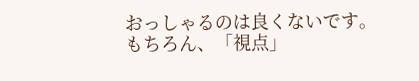おっしゃるのは良くないです。
もちろん、「視点」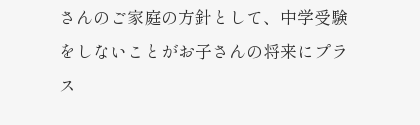さんのご家庭の方針として、中学受験をしないことがお子さんの将来にプラス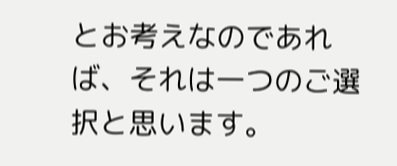とお考えなのであれば、それは一つのご選択と思います。